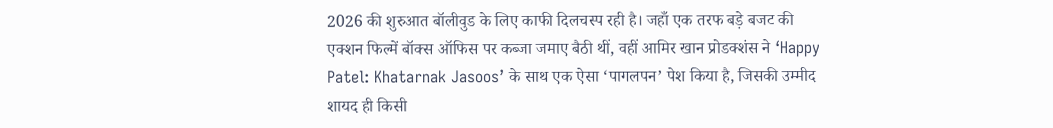2026 की शुरुआत बॉलीवुड के लिए काफी दिलचस्प रही है। जहाँ एक तरफ बड़े बजट की एक्शन फिल्में बॉक्स ऑफिस पर कब्जा जमाए बैठी थीं, वहीं आमिर खान प्रोडक्शंस ने ‘Happy Patel: Khatarnak Jasoos’ के साथ एक ऐसा ‘पागलपन’ पेश किया है, जिसकी उम्मीद शायद ही किसी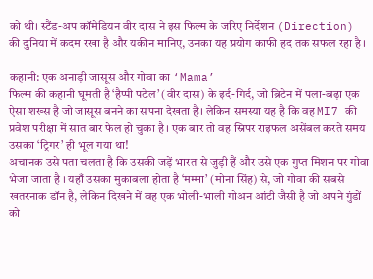को थी। स्टैंड-अप कॉमेडियन वीर दास ने इस फिल्म के जरिए निर्देशन (Direction) की दुनिया में कदम रखा है और यकीन मानिए, उनका यह प्रयोग काफी हद तक सफल रहा है ।

कहानी: एक अनाड़ी जासूस और गोवा का ‘Mama’
फिल्म की कहानी घूमती है ‘हैप्पी पटेल’ (वीर दास) के इर्द-गिर्द, जो ब्रिटेन में पला-बढ़ा एक ऐसा शख्स है जो जासूस बनने का सपना देखता है। लेकिन समस्या यह है कि वह MI7 की प्रवेश परीक्षा में सात बार फेल हो चुका है । एक बार तो वह स्निपर राइफल असेंबल करते समय उसका ‘ट्रिगर’ ही भूल गया था!
अचानक उसे पता चलता है कि उसकी जड़ें भारत से जुड़ी हैं और उसे एक गुप्त मिशन पर गोवा भेजा जाता है । यहाँ उसका मुकाबला होता है ‘मम्मा’ (मोना सिंह) से, जो गोवा की सबसे खतरनाक डॉन है, लेकिन दिखने में वह एक भोली-भाली गोअन आंटी जैसी है जो अपने गुंडों को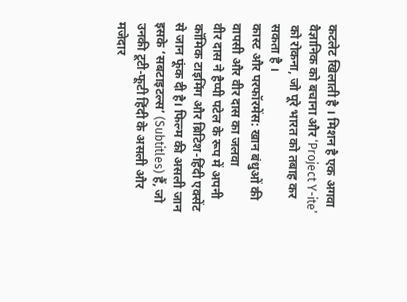कटलेट खिलाती है । मिशन है एक अगवा वैज्ञानिक को बचाना और ‘Project Y-ite’ को रोकना, जो पूरे भारत को तबाह कर सकता है ।
कास्ट और परफॉरमेंस: खान बंधुओं की वापसी और वीर दास का जलवा
वीर दास ने हैप्पी पटेल के रूप में अपनी कॉमिक टाइमिंग और ब्रिटिश-हिंदी एक्सेंट से जान फूंक दी है। फिल्म की असली जान इसके ‘सबटाइटल्स’ (Subtitles) हैं, जो उनकी टूटी-फूटी हिंदी के असली और मजेदार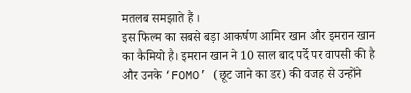मतलब समझाते हैं ।
इस फिल्म का सबसे बड़ा आकर्षण आमिर खान और इमरान खान का कैमियो है। इमरान खान ने 10 साल बाद पर्दे पर वापसी की है और उनके ‘FOMO’ (छूट जाने का डर) की वजह से उन्होंने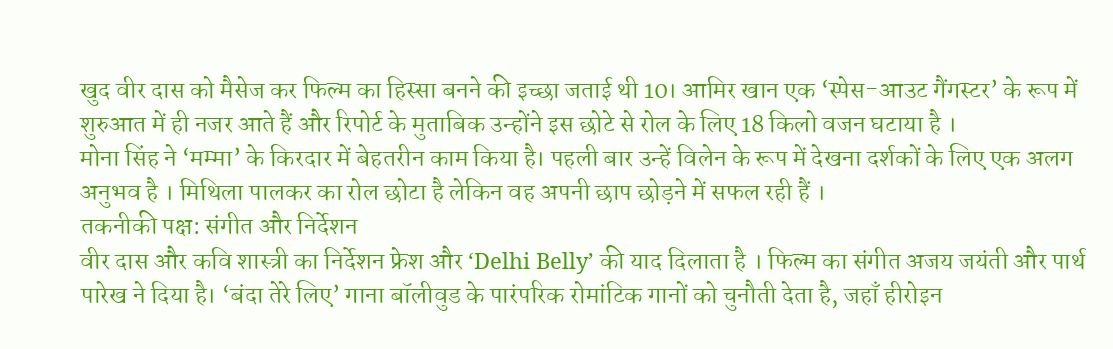खुद वीर दास को मैसेज कर फिल्म का हिस्सा बनने की इच्छा जताई थी 10। आमिर खान एक ‘स्पेस-आउट गैंगस्टर’ के रूप में शुरुआत में ही नजर आते हैं और रिपोर्ट के मुताबिक उन्होंने इस छोटे से रोल के लिए 18 किलो वजन घटाया है ।
मोना सिंह ने ‘मम्मा’ के किरदार में बेहतरीन काम किया है। पहली बार उन्हें विलेन के रूप में देखना दर्शकों के लिए एक अलग अनुभव है । मिथिला पालकर का रोल छोटा है लेकिन वह अपनी छाप छोड़ने में सफल रही हैं ।
तकनीकी पक्ष: संगीत और निर्देशन
वीर दास और कवि शास्त्री का निर्देशन फ्रेश और ‘Delhi Belly’ की याद दिलाता है । फिल्म का संगीत अजय जयंती और पार्थ पारेख ने दिया है। ‘बंदा तेरे लिए’ गाना बॉलीवुड के पारंपरिक रोमांटिक गानों को चुनौती देता है, जहाँ हीरोइन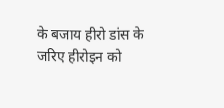के बजाय हीरो डांस के जरिए हीरोइन को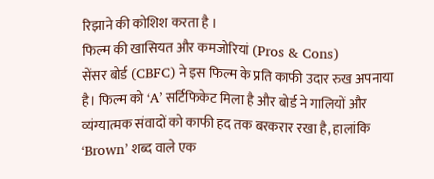रिझाने की कोशिश करता है ।
फिल्म की खासियत और कमजोरियां (Pros & Cons)
सेंसर बोर्ड (CBFC) ने इस फिल्म के प्रति काफी उदार रुख अपनाया है। फिल्म को ‘A’ सर्टिफिकेट मिला है और बोर्ड ने गालियों और व्यंग्यात्मक संवादों को काफी हद तक बरकरार रखा है, हालांकि ‘Brown’ शब्द वाले एक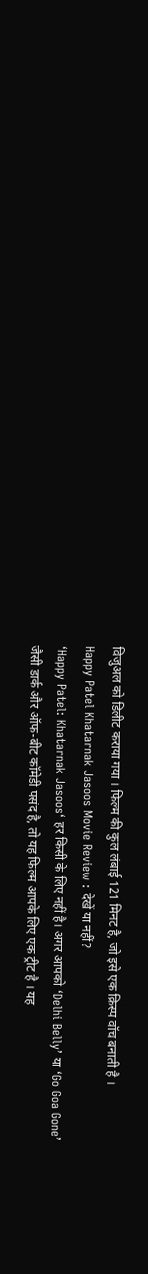विजुअल को डिलीट कराया गया । फिल्म की कुल लंबाई 121 मिनट है, जो इसे एक क्रिस्प वॉच बनाती है ।
Happy Patel Khatarnak Jasoos Movie Review : देखें या नहीं?
‘Happy Patel: Khatarnak Jasoos‘ हर किसी के लिए नहीं है। अगर आपको ‘Delhi Belly’ या ‘Go Goa Gone’ जैसी डार्क और ऑफ-बीट कॉमेडी पसंद है, तो यह फिल्म आपके लिए एक ट्रीट है । यह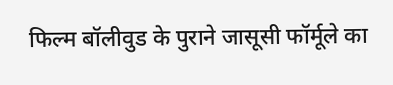फिल्म बॉलीवुड के पुराने जासूसी फॉर्मूले का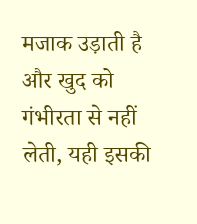मजाक उड़ाती है और खुद को गंभीरता से नहीं लेती, यही इसकी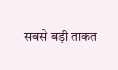सबसे बड़ी ताकत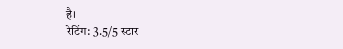है।
रेटिंग: 3.5/5 स्टार